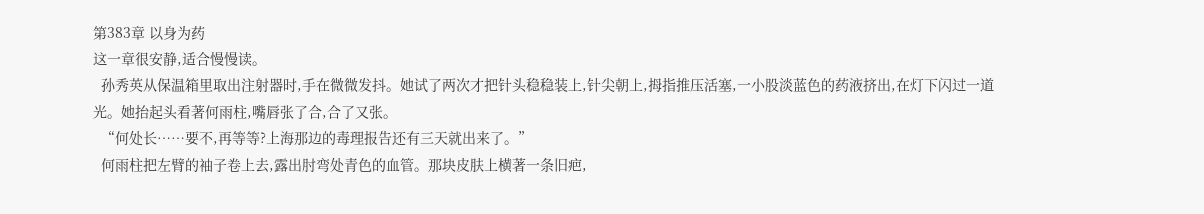第383章 以身为药
这一章很安静,适合慢慢读。
  孙秀英从保温箱里取出注射器时,手在微微发抖。她试了两次才把针头稳稳装上,针尖朝上,拇指推压活塞,一小股淡蓝色的药液挤出,在灯下闪过一道光。她抬起头看著何雨柱,嘴唇张了合,合了又张。
  “何处长……要不,再等等?上海那边的毒理报告还有三天就出来了。”
  何雨柱把左臂的袖子卷上去,露出肘弯处青色的血管。那块皮肤上横著一条旧疤,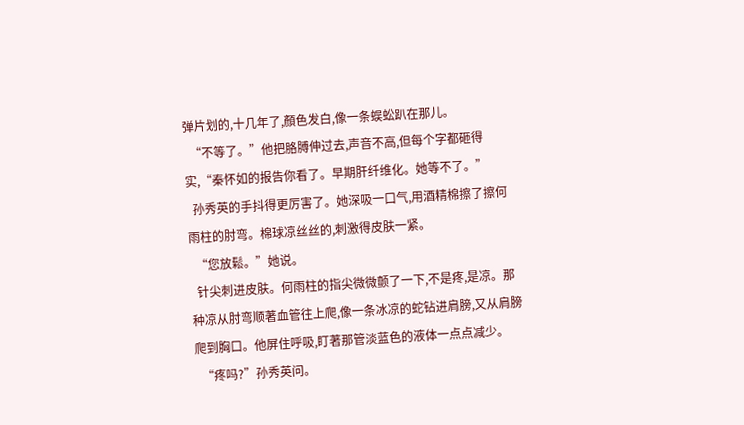弹片划的,十几年了,顏色发白,像一条蜈蚣趴在那儿。
  “不等了。”他把胳膊伸过去,声音不高,但每个字都砸得实,“秦怀如的报告你看了。早期肝纤维化。她等不了。”
  孙秀英的手抖得更厉害了。她深吸一口气,用酒精棉擦了擦何雨柱的肘弯。棉球凉丝丝的,刺激得皮肤一紧。
  “您放鬆。”她说。
  针尖刺进皮肤。何雨柱的指尖微微颤了一下,不是疼,是凉。那种凉从肘弯顺著血管往上爬,像一条冰凉的蛇钻进肩膀,又从肩膀爬到胸口。他屏住呼吸,盯著那管淡蓝色的液体一点点减少。
  “疼吗?”孙秀英问。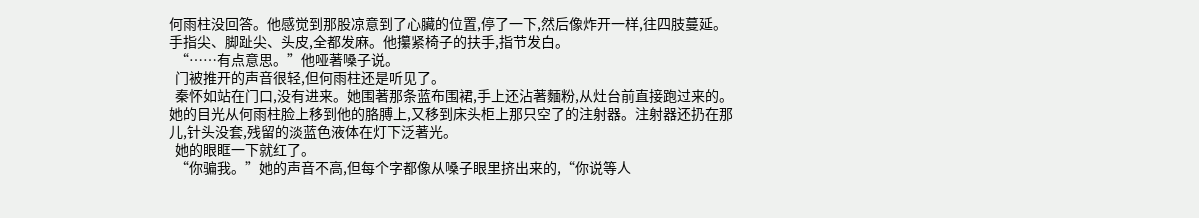何雨柱没回答。他感觉到那股凉意到了心臟的位置,停了一下,然后像炸开一样,往四肢蔓延。手指尖、脚趾尖、头皮,全都发麻。他攥紧椅子的扶手,指节发白。
  “……有点意思。”他哑著嗓子说。
  门被推开的声音很轻,但何雨柱还是听见了。
  秦怀如站在门口,没有进来。她围著那条蓝布围裙,手上还沾著麵粉,从灶台前直接跑过来的。她的目光从何雨柱脸上移到他的胳膊上,又移到床头柜上那只空了的注射器。注射器还扔在那儿,针头没套,残留的淡蓝色液体在灯下泛著光。
  她的眼眶一下就红了。
  “你骗我。”她的声音不高,但每个字都像从嗓子眼里挤出来的,“你说等人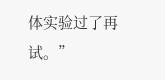体实验过了再试。”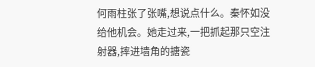何雨柱张了张嘴,想说点什么。秦怀如没给他机会。她走过来,一把抓起那只空注射器,摔进墙角的搪瓷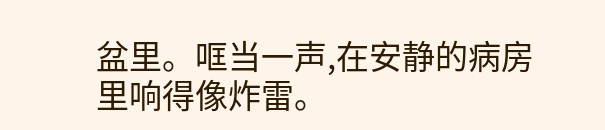盆里。哐当一声,在安静的病房里响得像炸雷。